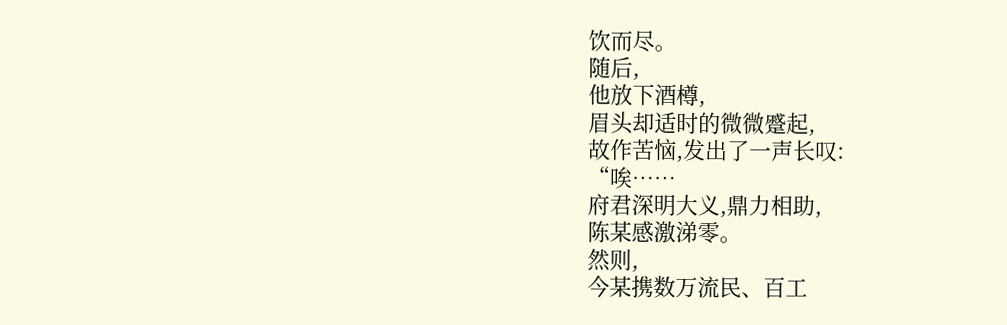饮而尽。
随后,
他放下酒樽,
眉头却适时的微微蹙起,
故作苦恼,发出了一声长叹:
“唉……
府君深明大义,鼎力相助,
陈某感激涕零。
然则,
今某携数万流民、百工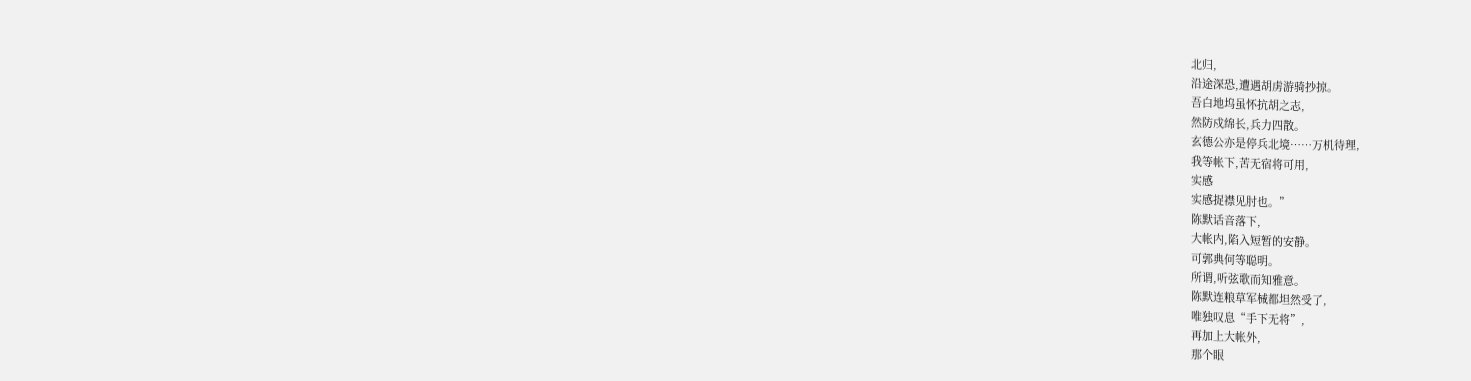北归,
沿途深恐,遭遇胡虏游骑抄掠。
吾白地坞虽怀抗胡之志,
然防戍绵长,兵力四散。
玄德公亦是停兵北境……万机待理,
我等帐下,苦无宿将可用,
实感
实感捉襟见肘也。”
陈默话音落下,
大帐内,陷入短暂的安静。
可郭典何等聪明。
所谓,听弦歌而知雅意。
陈默连粮草军械都坦然受了,
唯独叹息“手下无将”,
再加上大帐外,
那个眼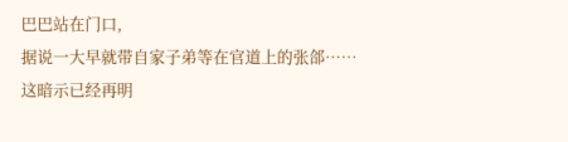巴巴站在门口,
据说一大早就带自家子弟等在官道上的张郃……
这暗示已经再明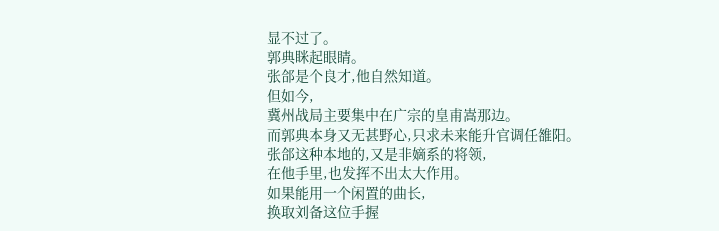显不过了。
郭典眯起眼睛。
张郃是个良才,他自然知道。
但如今,
冀州战局主要集中在广宗的皇甫嵩那边。
而郭典本身又无甚野心,只求未来能升官调任雒阳。
张郃这种本地的,又是非嫡系的将领,
在他手里,也发挥不出太大作用。
如果能用一个闲置的曲长,
换取刘备这位手握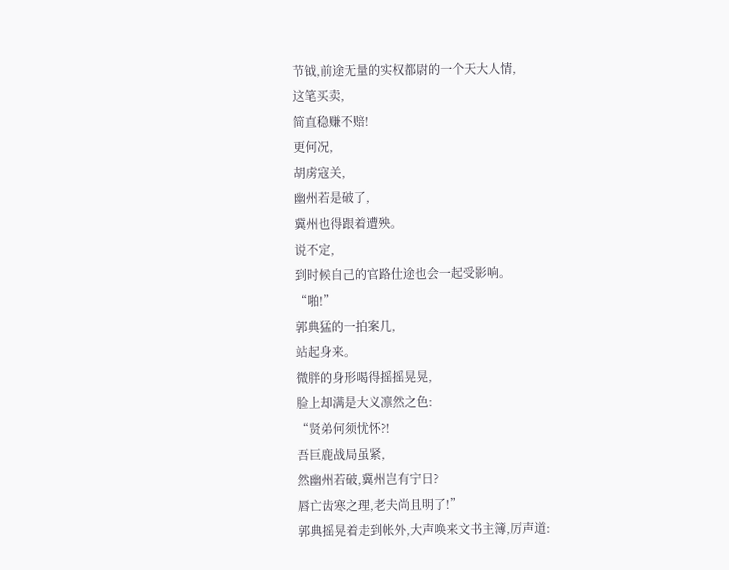节钺,前途无量的实权都尉的一个天大人情,
这笔买卖,
简直稳赚不赔!
更何况,
胡虏寇关,
幽州若是破了,
冀州也得跟着遭殃。
说不定,
到时候自己的官路仕途也会一起受影响。
“啪!”
郭典猛的一拍案几,
站起身来。
微胖的身形喝得摇摇晃晃,
脸上却满是大义凛然之色:
“贤弟何须忧怀?!
吾巨鹿战局虽紧,
然幽州若破,冀州岂有宁日?
唇亡齿寒之理,老夫尚且明了!”
郭典摇晃着走到帐外,大声唤来文书主簿,厉声道: